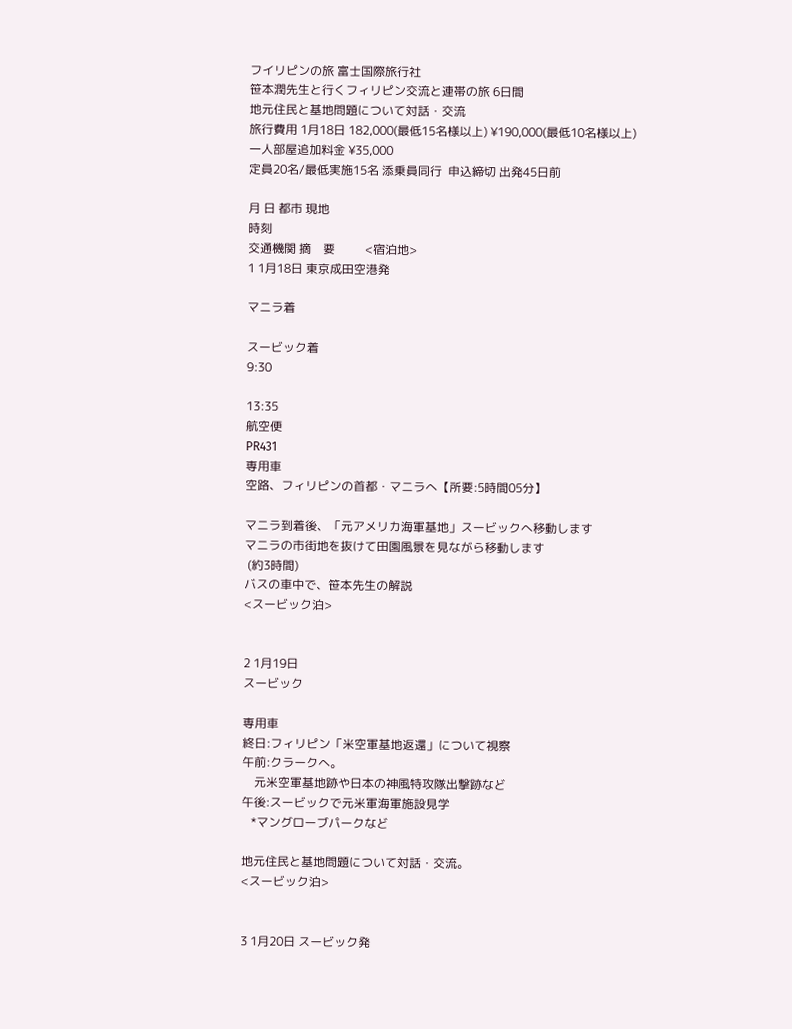フイリピンの旅 富士国際旅行社
笹本潤先生と行くフィリピン交流と連帯の旅 6日間
地元住民と基地問題について対話・交流
旅行費用 1月18日 182,000(最低15名様以上) ¥190,000(最低10名様以上)
一人部屋追加料金 ¥35,000
定員20名/最低実施15名 添乗員同行  申込締切 出発45日前

月 日 都市 現地
時刻
交通機関 摘    要          <宿泊地>
1 1月18日 東京成田空港発

マニラ着

スービック着
9:30

13:35
航空便
PR431
専用車
空路、フィリピンの首都・マニラへ【所要:5時間05分】

マニラ到着後、「元アメリカ海軍基地」スービックへ移動します
マニラの市街地を抜けて田園風景を見ながら移動します
 (約3時間)
バスの車中で、笹本先生の解説
<スービック泊>


2 1月19日
スービック

専用車
終日:フィリピン「米空軍基地返還」について視察
午前:クラークへ。
    元米空軍基地跡や日本の神風特攻隊出撃跡など
午後:スービックで元米軍海軍施設見学
   *マングローブパークなど

地元住民と基地問題について対話・交流。
<スービック泊>


3 1月20日 スービック発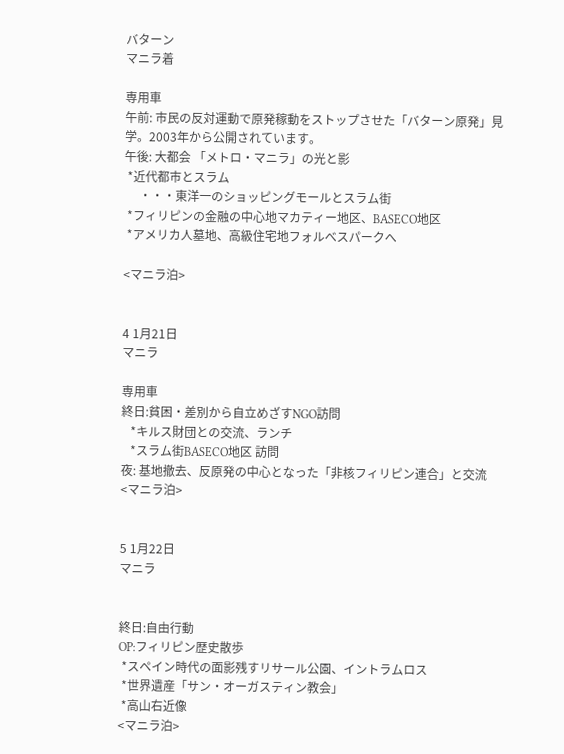バターン
マニラ着

専用車
午前: 市民の反対運動で原発稼動をストップさせた「バターン原発」見学。2003年から公開されています。
午後: 大都会 「メトロ・マニラ」の光と影
 *近代都市とスラム
     ・・・東洋一のショッピングモールとスラム街
 *フィリピンの金融の中心地マカティー地区、BASECO地区
 *アメリカ人墓地、高級住宅地フォルべスパークへ

<マニラ泊>


4 1月21日
マニラ

専用車
終日:貧困・差別から自立めざすNGO訪問
   *キルス財団との交流、ランチ
   *スラム街BASECO地区 訪問
夜: 基地撤去、反原発の中心となった「非核フィリピン連合」と交流
<マニラ泊>


5 1月22日
マニラ


終日:自由行動
OP:フィリピン歴史散歩
 *スペイン時代の面影残すリサール公園、イントラムロス
 *世界遺産「サン・オーガスティン教会」
 *高山右近像
<マニラ泊>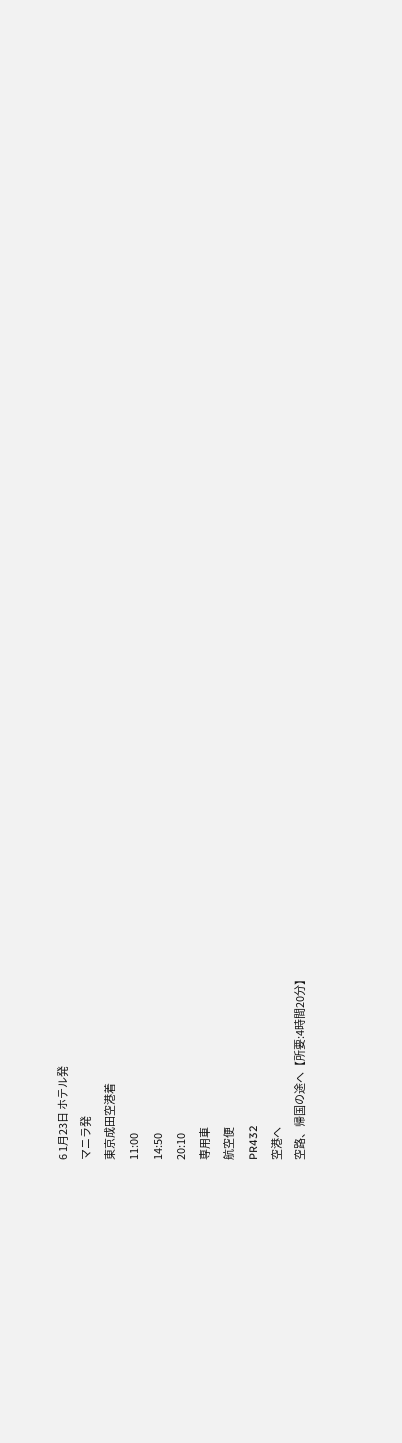6 1月23日 ホテル発
マニラ発
東京成田空港着
11:00
14:50
20:10
専用車
航空便
PR432
空港へ
空路、帰国の途へ【所要:4時間20分】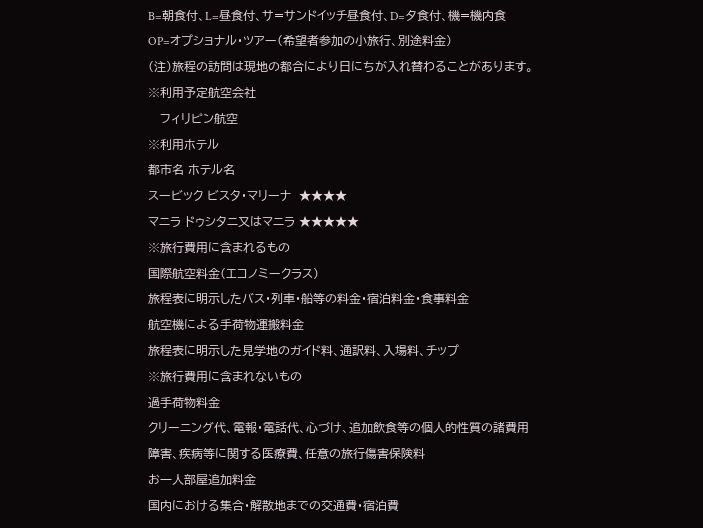B=朝食付、L=昼食付、サ=サンドイッチ昼食付、D=夕食付、機=機内食
OP=オプショナル・ツアー(希望者参加の小旅行、別途料金)
(注)旅程の訪問は現地の都合により日にちが入れ替わることがあります。
※利用予定航空会社
   フィリピン航空
※利用ホテル
都市名 ホテル名
スービック ビスタ・マリーナ  ★★★★
マニラ ドゥシタニ又はマニラ ★★★★★
※旅行費用に含まれるもの
国際航空料金(エコノミークラス)
旅程表に明示したバス・列車・船等の料金・宿泊料金・食事料金
航空機による手荷物運搬料金
旅程表に明示した見学地のガイド料、通訳料、入場料、チップ
※旅行費用に含まれないもの
過手荷物料金
クリーニング代、電報・電話代、心づけ、追加飲食等の個人的性質の諸費用
障害、疾病等に関する医療費、任意の旅行傷害保険料
お一人部屋追加料金
国内における集合・解散地までの交通費・宿泊費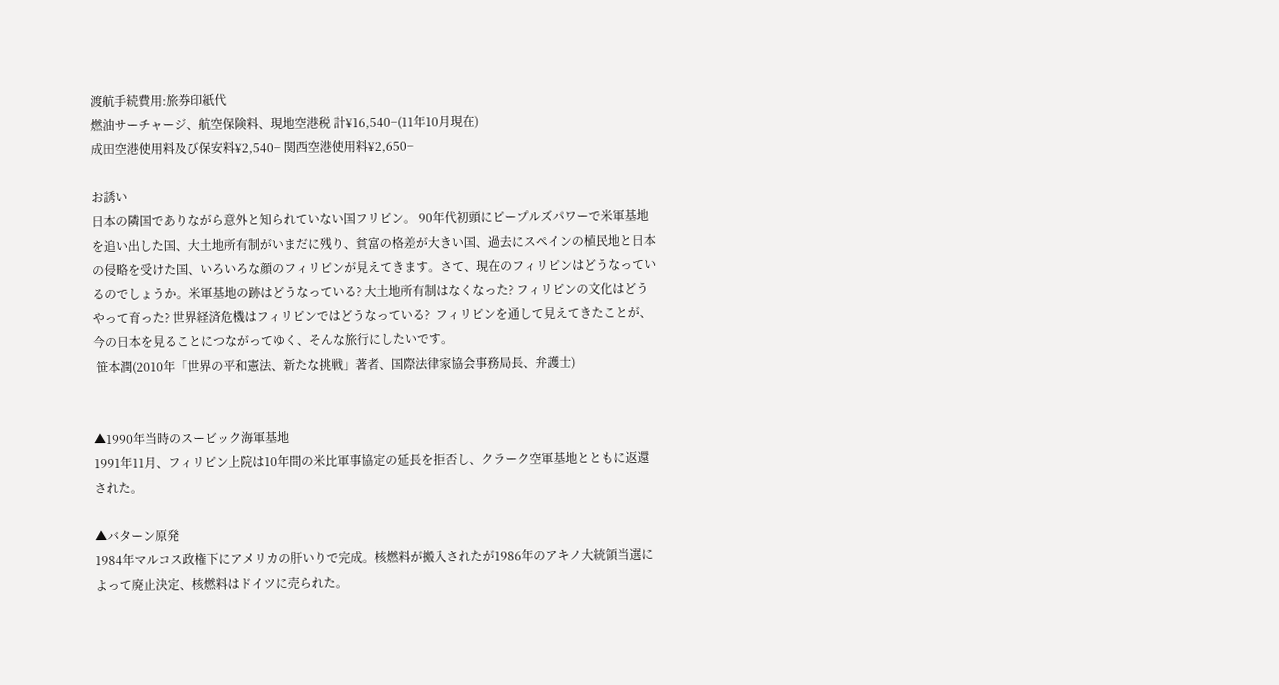渡航手続費用:旅券印紙代
燃油サーチャージ、航空保険料、現地空港税 計¥16,540−(11年10月現在)
成田空港使用料及び保安料¥2,540− 関西空港使用料¥2,650−

お誘い
日本の隣国でありながら意外と知られていない国フリピン。 90年代初頭にピープルズパワーで米軍基地を追い出した国、大土地所有制がいまだに残り、貧富の格差が大きい国、過去にスペインの植民地と日本の侵略を受けた国、いろいろな顔のフィリピンが見えてきます。さて、現在のフィリピンはどうなっているのでしょうか。米軍基地の跡はどうなっている? 大土地所有制はなくなった? フィリピンの文化はどうやって育った? 世界経済危機はフィリピンではどうなっている?  フィリピンを通して見えてきたことが、今の日本を見ることにつながってゆく、そんな旅行にしたいです。
 笹本潤(2010年「世界の平和憲法、新たな挑戦」著者、国際法律家協会事務局長、弁護士)


▲1990年当時のスービック海軍基地
1991年11月、フィリピン上院は10年間の米比軍事協定の延長を拒否し、クラーク空軍基地とともに返還された。

▲バターン原発
1984年マルコス政権下にアメリカの肝いりで完成。核燃料が搬入されたが1986年のアキノ大統領当選によって廃止決定、核燃料はドイツに売られた。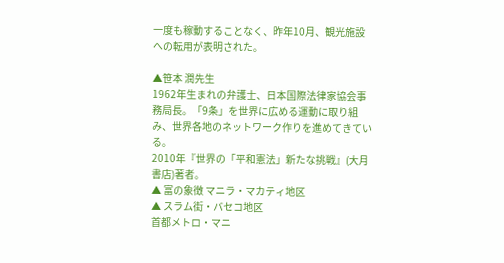一度も稼動することなく、昨年10月、観光施設への転用が表明された。

▲笹本 潤先生
1962年生まれの弁護士、日本国際法律家協会事務局長。「9条」を世界に広める運動に取り組み、世界各地のネットワーク作りを進めてきている。
2010年『世界の「平和憲法」新たな挑戦』(大月書店)著者。
▲ 富の象徴 マニラ・マカティ地区
▲ スラム街・バセコ地区
首都メトロ・マニ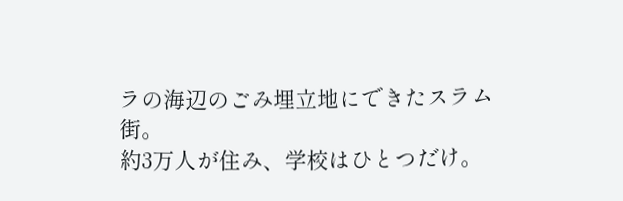ラの海辺のごみ埋立地にできたスラム街。
約3万人が住み、学校はひとつだけ。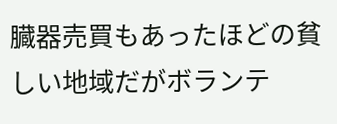臓器売買もあったほどの貧しい地域だがボランテ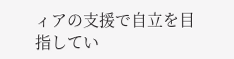ィアの支援で自立を目指してい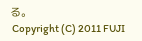る。
 Copyright (C) 2011 FUJI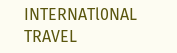INTERNATl0NAL TRAVEL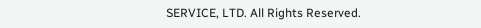SERVICE, LTD. All Rights Reserved.